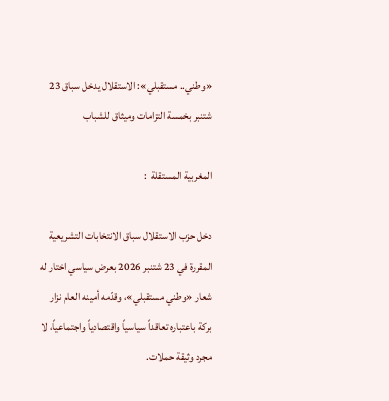«وطني.. مستقبلي»: الاستقلال يدخل سباق 23 شتنبر بخمسة التزامات وميثاق للشباب

المغربية المستقلة  :

دخل حزب الاستقلال سباق الانتخابات التشريعية المقررة في 23 شتنبر 2026 بعرض سياسي اختار له شعار «وطني مستقبلي»، وقدّمه أمينه العام نزار بركة باعتباره تعاقداً سياسياً واقتصادياً واجتماعياً، لا مجرد وثيقة حملات.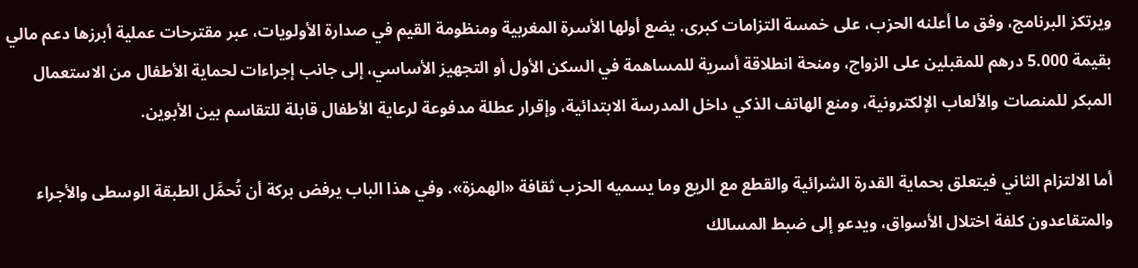ويرتكز البرنامج، وفق ما أعلنه الحزب، على خمسة التزامات كبرى. يضع أولها الأسرة المغربية ومنظومة القيم في صدارة الأولويات، عبر مقترحات عملية أبرزها دعم مالي بقيمة 5.000 درهم للمقبلين على الزواج، ومنحة انطلاقة أسرية للمساهمة في السكن الأول أو التجهيز الأساسي، إلى جانب إجراءات لحماية الأطفال من الاستعمال المبكر للمنصات والألعاب الإلكترونية، ومنع الهاتف الذكي داخل المدرسة الابتدائية، وإقرار عطلة مدفوعة لرعاية الأطفال قابلة للتقاسم بين الأبوين.

أما الالتزام الثاني فيتعلق بحماية القدرة الشرائية والقطع مع الريع وما يسميه الحزب ثقافة «الهمزة». وفي هذا الباب يرفض بركة أن تُحمَّل الطبقة الوسطى والأجراء والمتقاعدون كلفة اختلال الأسواق، ويدعو إلى ضبط المسالك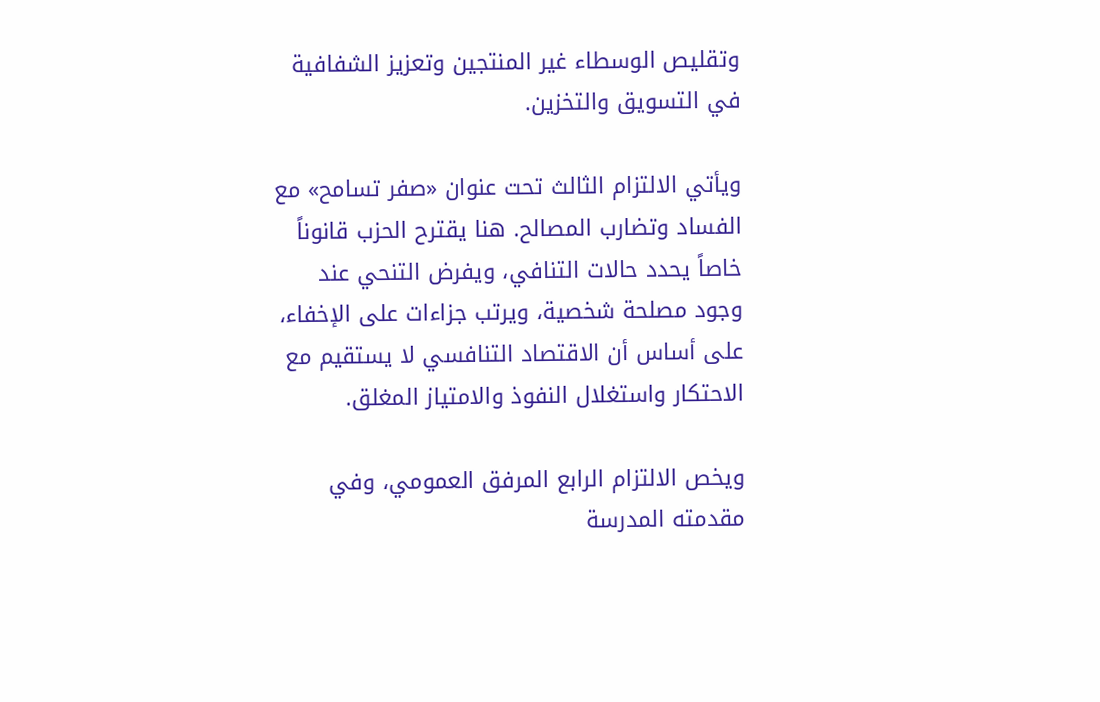وتقليص الوسطاء غير المنتجين وتعزيز الشفافية في التسويق والتخزين.

ويأتي الالتزام الثالث تحت عنوان «صفر تسامح» مع الفساد وتضارب المصالح. هنا يقترح الحزب قانوناً خاصاً يحدد حالات التنافي، ويفرض التنحي عند وجود مصلحة شخصية، ويرتب جزاءات على الإخفاء، على أساس أن الاقتصاد التنافسي لا يستقيم مع الاحتكار واستغلال النفوذ والامتياز المغلق.

ويخص الالتزام الرابع المرفق العمومي، وفي مقدمته المدرسة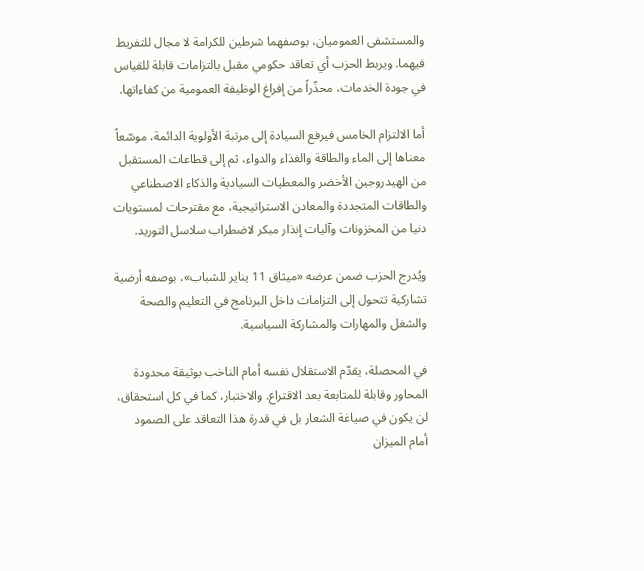والمستشفى العموميان، بوصفهما شرطين للكرامة لا مجال للتفريط فيهما. ويربط الحزب أي تعاقد حكومي مقبل بالتزامات قابلة للقياس في جودة الخدمات، محذّراً من إفراغ الوظيفة العمومية من كفاءاتها.

أما الالتزام الخامس فيرفع السيادة إلى مرتبة الأولوية الدائمة، موسّعاً معناها إلى الماء والطاقة والغذاء والدواء، ثم إلى قطاعات المستقبل من الهيدروجين الأخضر والمعطيات السيادية والذكاء الاصطناعي والطاقات المتجددة والمعادن الاستراتيجية، مع مقترحات لمستويات دنيا من المخزونات وآليات إنذار مبكر لاضطراب سلاسل التوريد.

ويُدرج الحزب ضمن عرضه «ميثاق 11 يناير للشباب»، بوصفه أرضية تشاركية تتحول إلى التزامات داخل البرنامج في التعليم والصحة والشغل والمهارات والمشاركة السياسية.

في المحصلة، يقدّم الاستقلال نفسه أمام الناخب بوثيقة محدودة المحاور وقابلة للمتابعة بعد الاقتراع. والاختبار، كما في كل استحقاق، لن يكون في صياغة الشعار بل في قدرة هذا التعاقد على الصمود أمام الميزان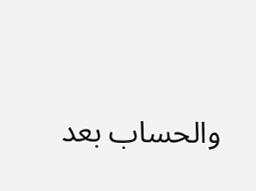والحساب بعد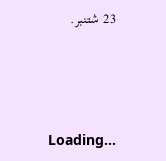23 شتنبر.



Loading...